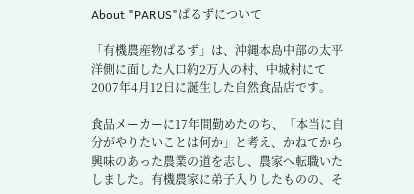About "PARUS"ぱるずについて

「有機農産物ぱるず」は、沖縄本島中部の太平洋側に面した人口約2万人の村、中城村にて2007年4月12日に誕生した自然食品店です。

食品メーカーに17年間勤めたのち、「本当に自分がやりたいことは何か」と考え、かねてから興味のあった農業の道を志し、農家へ転職いたしました。有機農家に弟子入りしたものの、そ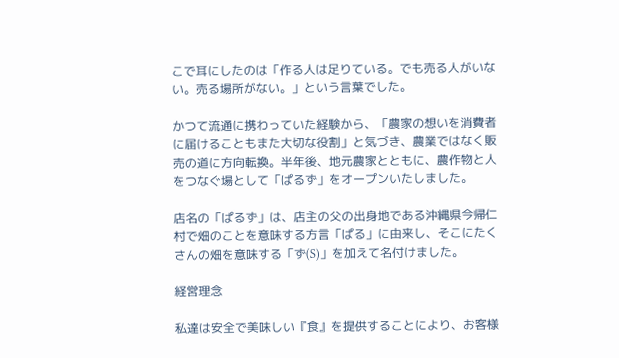こで耳にしたのは「作る人は足りている。でも売る人がいない。売る場所がない。」という言葉でした。

かつて流通に携わっていた経験から、「農家の想いを消費者に届けることもまた大切な役割」と気づき、農業ではなく販売の道に方向転換。半年後、地元農家とともに、農作物と人をつなぐ場として「ぱるず」をオープンいたしました。

店名の「ぱるず」は、店主の父の出身地である沖縄県今帰仁村で畑のことを意味する方言「ぱる」に由来し、そこにたくさんの畑を意味する「ず(S)」を加えて名付けました。

経営理念

私達は安全で美味しい『食』を提供することにより、お客様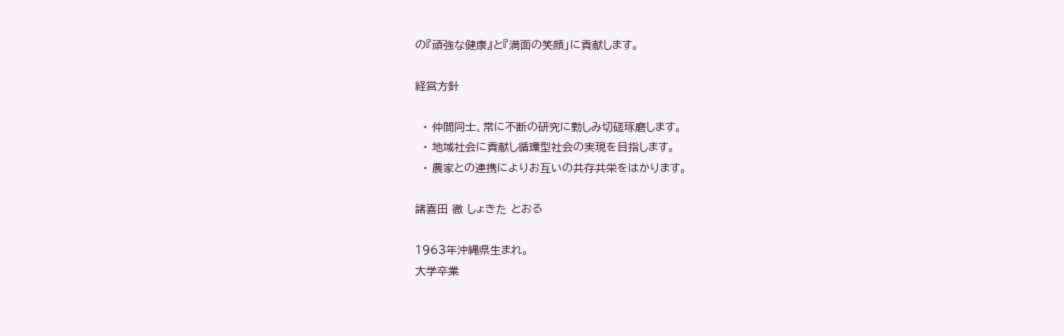の『頑強な健康』と『満面の笑顔」に貢献します。

経営方針

  • 仲間同士、常に不断の研究に勤しみ切磋琢磨します。
  • 地域社会に貢献し循環型社会の実現を目指します。
  • 農家との連携によりお互いの共存共栄をはかります。

諸喜田 徹 しょきた とおる

1963年沖縄県生まれ。
大学卒業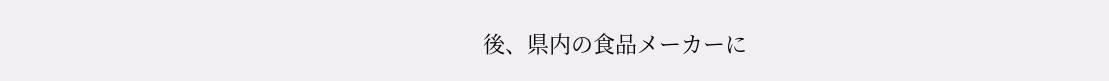後、県内の食品メーカーに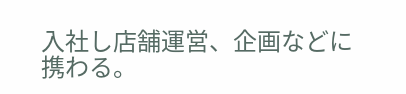入社し店舗運営、企画などに携わる。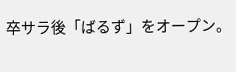卒サラ後「ばるず」をオープン。